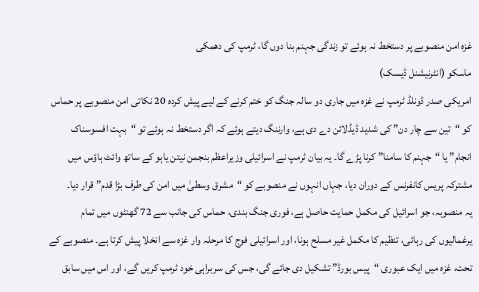غزہ امن منصوبے پر دستخط نہ ہوئے تو زندگی جہنم بنا دوں گا، ٹرمپ کی دھمکی
ماسکو (انٹرنیشنل ڈیسک)
امریکی صدر ڈونلڈ ٹرمپ نے غزہ میں جاری دو سالہ جنگ کو ختم کرنے کے لیے پیش کردہ 20 نکاتی امن منصوبے پر حماس کو “تین سے چار دن” کی شدید ڈیڈلائن دے دی ہے، وارننگ دیتے ہوئے کہ اگر دستخط نہ ہوئے تو “بہت افسوسناک انجام” یا “جہنم کا سامنا” کرنا پڑے گا۔ یہ بیان ٹرمپ نے اسرائیلی وزیراعظم بنجمن نیتن یاہو کے ساتھ وائٹ ہاؤس میں مشترکہ پریس کانفرنس کے دوران دیا، جہاں انہوں نے منصوبے کو “مشرق وسطیٰ میں امن کی طرف بڑا قدم” قرار دیا۔
یہ منصوبہ، جو اسرائیل کی مکمل حمایت حاصل ہے، فوری جنگ بندی، حماس کی جانب سے 72 گھنٹوں میں تمام یرغمالیوں کی رہائی، تنظیم کا مکمل غیر مسلح ہونا، اور اسرائیلی فوج کا مرحلہ وار غزہ سے انخلا پیش کرتا ہے۔ منصوبے کے تحت، غزہ میں ایک عبوری “پیس بورڈ” تشکیل دی جائے گی، جس کی سربراہی خود ٹرمپ کریں گے، اور اس میں سابق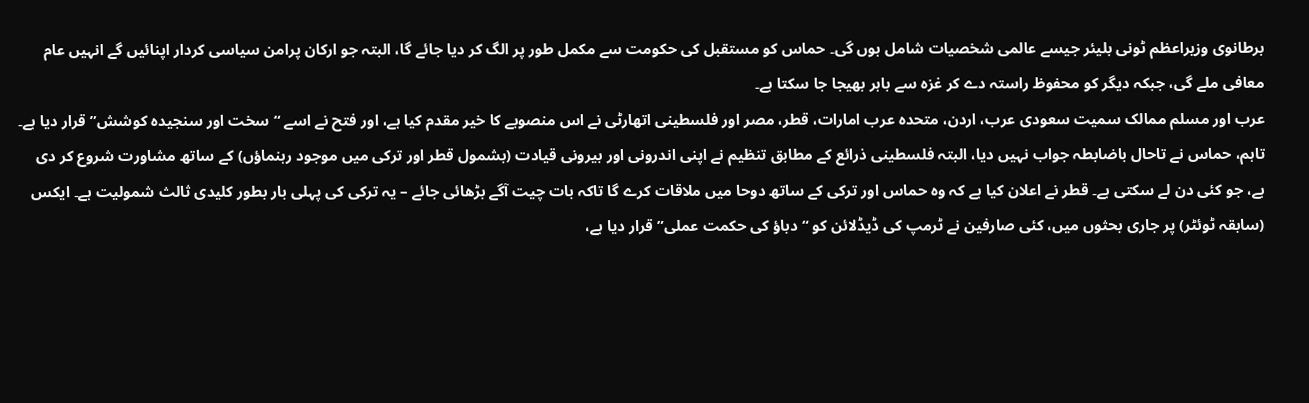برطانوی وزیراعظم ٹونی بلیئر جیسے عالمی شخصیات شامل ہوں گی۔ حماس کو مستقبل کی حکومت سے مکمل طور پر الگ کر دیا جائے گا، البتہ جو ارکان پرامن سیاسی کردار اپنائیں گے انہیں عام معافی ملے گی، جبکہ دیگر کو محفوظ راستہ دے کر غزہ سے باہر بھیجا جا سکتا ہے۔
عرب اور مسلم ممالک سمیت سعودی عرب، اردن، متحدہ عرب امارات، قطر، مصر اور فلسطینی اتھارٹی نے اس منصوبے کا خیر مقدم کیا ہے، اور فتح نے اسے “سخت اور سنجیدہ کوشش” قرار دیا ہے۔ تاہم، حماس نے تاحال باضابطہ جواب نہیں دیا، البتہ فلسطینی ذرائع کے مطابق تنظیم نے اپنی اندرونی اور بیرونی قیادت (بشمول قطر اور ترکی میں موجود رہنماؤں) کے ساتھ مشاورت شروع کر دی ہے، جو کئی دن لے سکتی ہے۔ قطر نے اعلان کیا ہے کہ وہ حماس اور ترکی کے ساتھ دوحا میں ملاقات کرے گا تاکہ بات چیت آگے بڑھائی جائے – یہ ترکی کی پہلی بار بطور کلیدی ثالث شمولیت ہے۔ ایکس (سابقہ ٹوئٹر) پر جاری بحثوں میں، کئی صارفین نے ٹرمپ کی ڈیڈلائن کو “دباؤ کی حکمت عملی” قرار دیا ہے،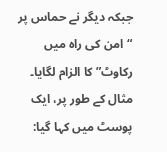جبکہ دیگر نے حماس پر “امن کی راہ میں رکاوٹ” کا الزام لگایا۔ مثال کے طور پر، ایک پوسٹ میں کہا گیا: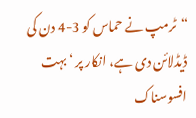“ٹرمپ نے حماس کو 3-4 دن کی ڈیڈلائن دی ہے، انکار پر ‘بہت افسوسناک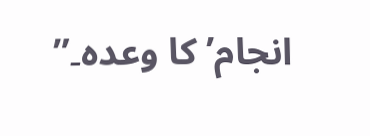انجام’ کا وعدہ۔”